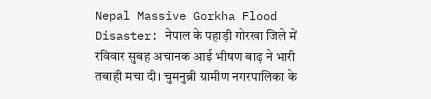Nepal Massive Gorkha Flood Disaster: नेपाल के पहाड़ी गोरखा जिले में रविवार सुबह अचानक आई भीषण बाढ़ ने भारी तबाही मचा दी। चुमनुब्री ग्रामीण नगरपालिका के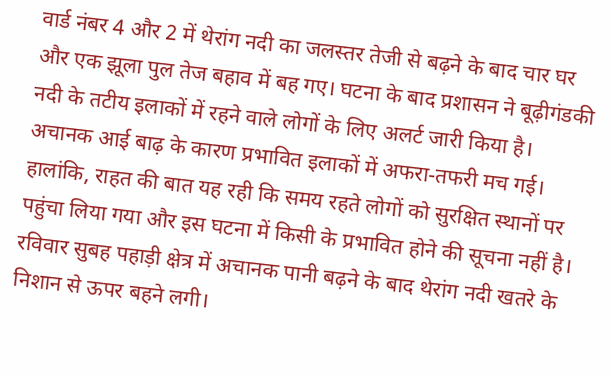वार्ड नंबर 4 और 2 में थेरांग नदी का जलस्तर तेजी से बढ़ने के बाद चार घर और एक झूला पुल तेज बहाव में बह गए। घटना के बाद प्रशासन ने बूढ़ीगंडकी नदी के तटीय इलाकों में रहने वाले लोगों के लिए अलर्ट जारी किया है।
अचानक आई बाढ़ के कारण प्रभावित इलाकों में अफरा-तफरी मच गई। हालांकि, राहत की बात यह रही कि समय रहते लोगों को सुरक्षित स्थानों पर पहुंचा लिया गया और इस घटना में किसी के प्रभावित होने की सूचना नहीं है।
रविवार सुबह पहाड़ी क्षेत्र में अचानक पानी बढ़ने के बाद थेरांग नदी खतरे के निशान से ऊपर बहने लगी।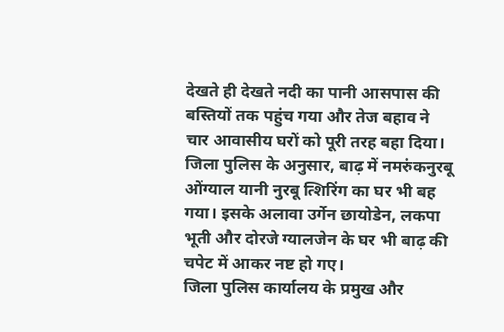देखते ही देखते नदी का पानी आसपास की बस्तियों तक पहुंच गया और तेज बहाव ने चार आवासीय घरों को पूरी तरह बहा दिया।
जिला पुलिस के अनुसार, बाढ़ में नमरुंकनुरबू ओंग्याल यानी नुरबू त्शिरिंग का घर भी बह गया। इसके अलावा उर्गेन छायोडेन, लकपा भूती और दोरजे ग्यालजेन के घर भी बाढ़ की चपेट में आकर नष्ट हो गए।
जिला पुलिस कार्यालय के प्रमुख और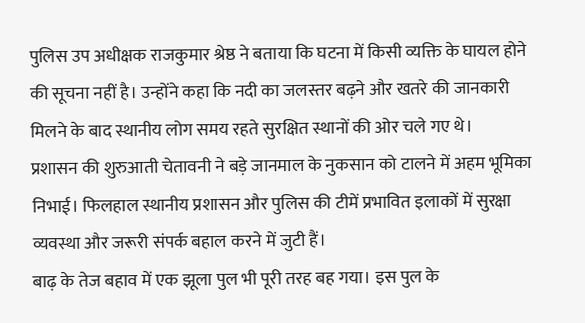पुलिस उप अधीक्षक राजकुमार श्रेष्ठ ने बताया कि घटना में किसी व्यक्ति के घायल होने की सूचना नहीं है। उन्होंने कहा कि नदी का जलस्तर बढ़ने और खतरे की जानकारी मिलने के बाद स्थानीय लोग समय रहते सुरक्षित स्थानों की ओर चले गए थे।
प्रशासन की शुरुआती चेतावनी ने बड़े जानमाल के नुकसान को टालने में अहम भूमिका निभाई। फिलहाल स्थानीय प्रशासन और पुलिस की टीमें प्रभावित इलाकों में सुरक्षा व्यवस्था और जरूरी संपर्क बहाल करने में जुटी हैं।
बाढ़ के तेज बहाव में एक झूला पुल भी पूरी तरह बह गया। इस पुल के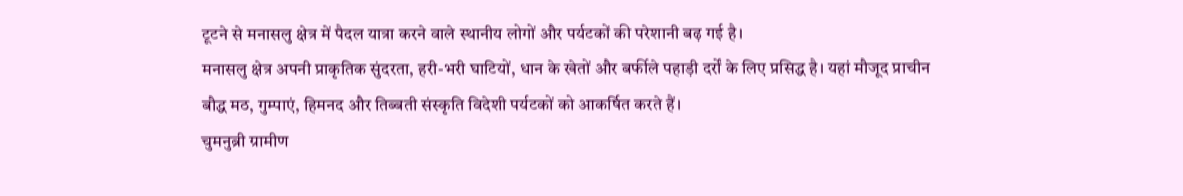टूटने से मनासलु क्षेत्र में पैदल यात्रा करने वाले स्थानीय लोगों और पर्यटकों की परेशानी बढ़ गई है।
मनासलु क्षेत्र अपनी प्राकृतिक सुंदरता, हरी-भरी घाटियों, धान के खेतों और बर्फीले पहाड़ी दर्रों के लिए प्रसिद्ध है। यहां मौजूद प्राचीन बौद्ध मठ, गुम्पाएं, हिमनद और तिब्बती संस्कृति विदेशी पर्यटकों को आकर्षित करते हैं।
चुमनुब्री ग्रामीण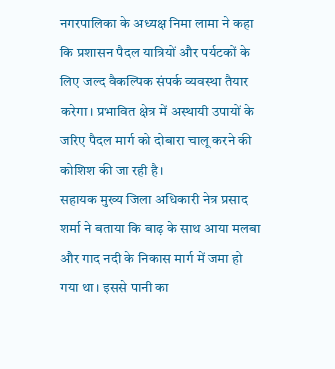नगरपालिका के अध्यक्ष निमा लामा ने कहा कि प्रशासन पैदल यात्रियों और पर्यटकों के लिए जल्द वैकल्पिक संपर्क व्यवस्था तैयार करेगा। प्रभावित क्षेत्र में अस्थायी उपायों के जरिए पैदल मार्ग को दोबारा चालू करने की कोशिश की जा रही है।
सहायक मुख्य जिला अधिकारी नेत्र प्रसाद शर्मा ने बताया कि बाढ़ के साथ आया मलबा और गाद नदी के निकास मार्ग में जमा हो गया था। इससे पानी का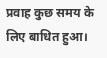प्रवाह कुछ समय के लिए बाधित हुआ।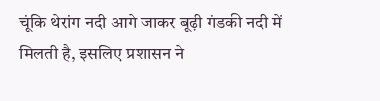चूंकि थेरांग नदी आगे जाकर बूढ़ी गंडकी नदी में मिलती है, इसलिए प्रशासन ने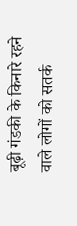बूढ़ी गंडकी के किनारे रहने वाले लोगों को सतर्क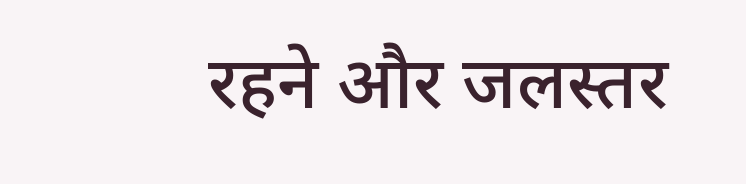रहने और जलस्तर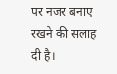पर नजर बनाए रखने की सलाह दी है।